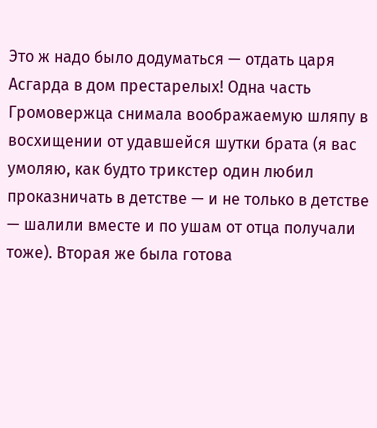Это ж надо было додуматься — отдать царя Асгарда в дом престарелых! Одна часть Громовержца снимала воображаемую шляпу в восхищении от удавшейся шутки брата (я вас умоляю, как будто трикстер один любил проказничать в детстве — и не только в детстве — шалили вместе и по ушам от отца получали тоже). Вторая же была готова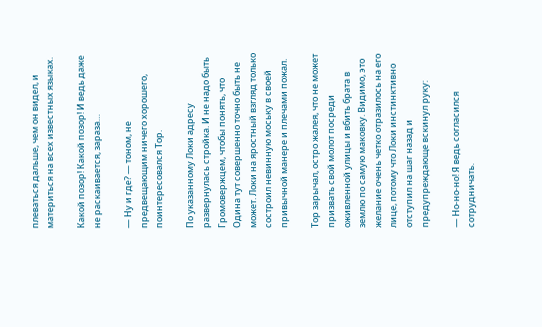плеваться дальше, чем он видел, и материться на всех известных языках.

Какой позор! Какой позор! И ведь даже не раскаивается, зараза…

— Ну и где? — тоном, не предвещающим ничего хорошего, поинтересовался Тор.

По указанному Локи адресу развернулась стройка. И не надо быть Громовержцем, чтобы понять, что Одина тут совершенно точно быть не может. Локи на яростный взгляд только состроил невинную моську в своей привычной манере и плечами пожал.

Тор зарычал, остро жалея, что не может призвать свой молот посреди оживленной улицы и вбить брата в землю по самую маковку. Видимо, это желание очень четко отразилось на его лице, потому что Локи инстинктивно отступил на шаг назад и предупреждающе вскинул руку:

— Но-но-но! Я ведь согласился сотрудничать.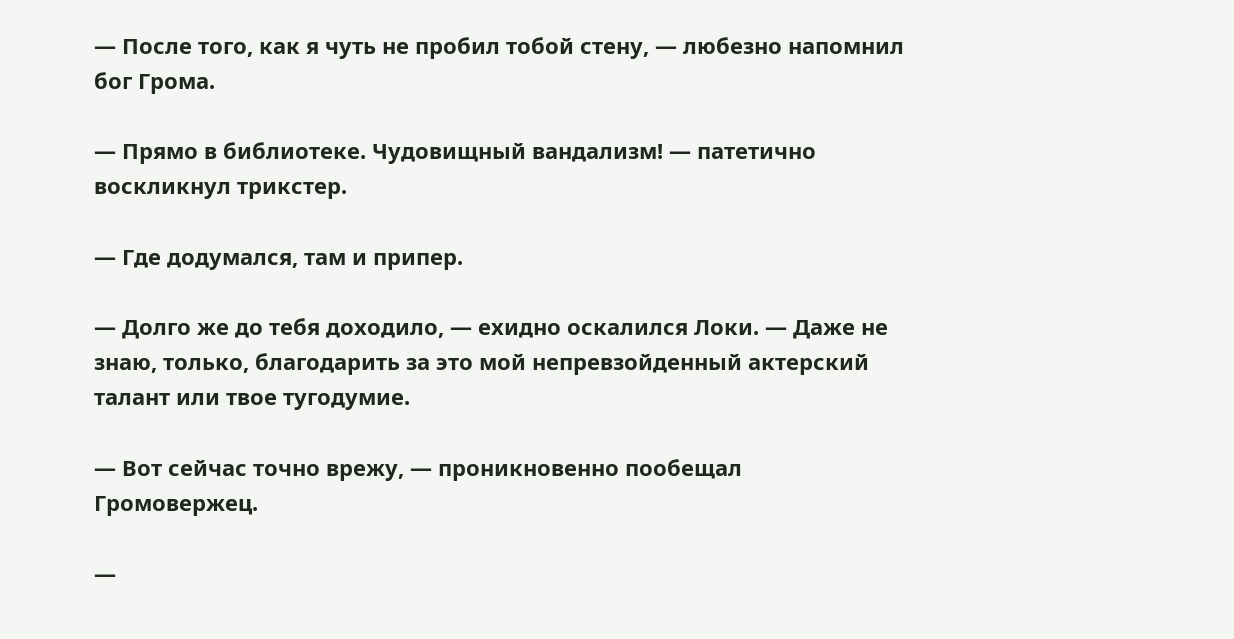— После того, как я чуть не пробил тобой стену, — любезно напомнил бог Грома.

— Прямо в библиотеке. Чудовищный вандализм! — патетично воскликнул трикстер.

— Где додумался, там и припер.

— Долго же до тебя доходило, — ехидно оскалился Локи. — Даже не знаю, только, благодарить за это мой непревзойденный актерский талант или твое тугодумие.

— Вот сейчас точно врежу, — проникновенно пообещал Громовержец.

—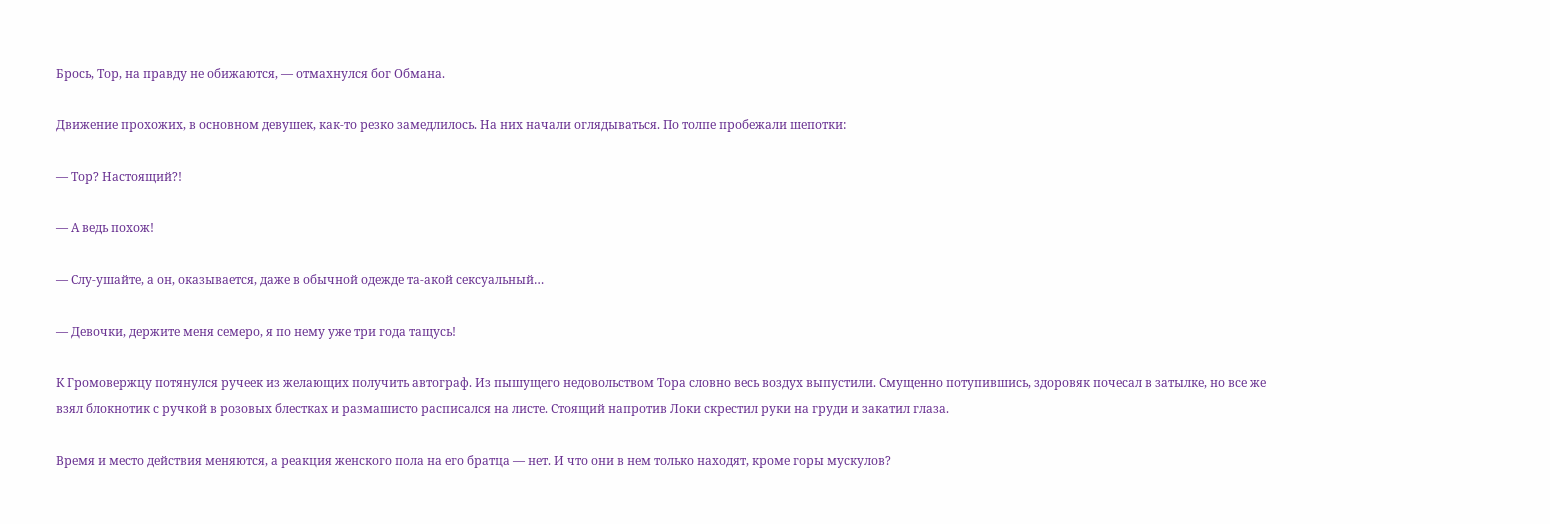Брось, Тор, на правду не обижаются, — отмахнулся бог Обмана.

Движение прохожих, в основном девушек, как-то резко замедлилось. На них начали оглядываться. По толпе пробежали шепотки:

— Тор? Настоящий?!

— А ведь похож!

— Слу-ушайте, а он, оказывается, даже в обычной одежде та-акой сексуальный…

— Девочки, держите меня семеро, я по нему уже три года тащусь!

К Громовержцу потянулся ручеек из желающих получить автограф. Из пышущего недовольством Тора словно весь воздух выпустили. Смущенно потупившись, здоровяк почесал в затылке, но все же взял блокнотик с ручкой в розовых блестках и размашисто расписался на листе. Стоящий напротив Локи скрестил руки на груди и закатил глаза.

Время и место действия меняются, а реакция женского пола на его братца — нет. И что они в нем только находят, кроме горы мускулов?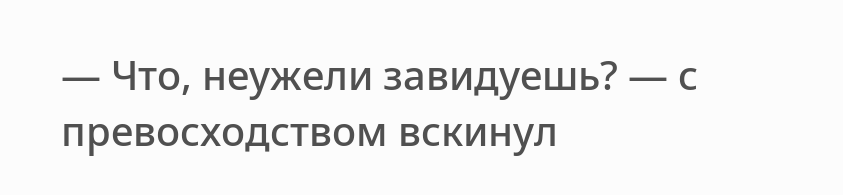— Что, неужели завидуешь? — с превосходством вскинул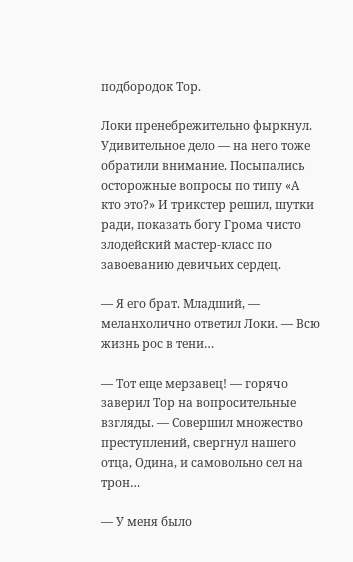подбородок Тор.

Локи пренебрежительно фыркнул. Удивительное дело — на него тоже обратили внимание. Посыпались осторожные вопросы по типу «А кто это?» И трикстер решил, шутки ради, показать богу Грома чисто злодейский мастер-класс по завоеванию девичьих сердец.

— Я его брат. Младший, — меланхолично ответил Локи. — Всю жизнь рос в тени…

— Тот еще мерзавец! — горячо заверил Тор на вопросительные взгляды. — Совершил множество преступлений, свергнул нашего отца, Одина, и самовольно сел на трон…

— У меня было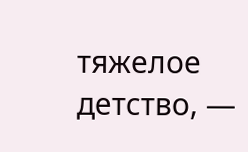тяжелое детство, —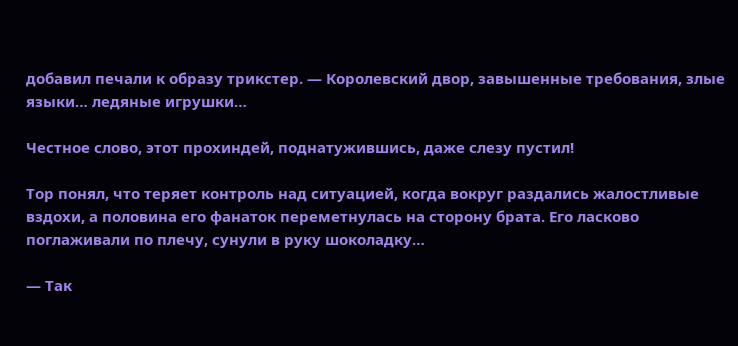добавил печали к образу трикстер. — Королевский двор, завышенные требования, злые языки… ледяные игрушки…

Честное слово, этот прохиндей, поднатужившись, даже слезу пустил!

Тор понял, что теряет контроль над ситуацией, когда вокруг раздались жалостливые вздохи, а половина его фанаток переметнулась на сторону брата. Его ласково поглаживали по плечу, сунули в руку шоколадку…

— Так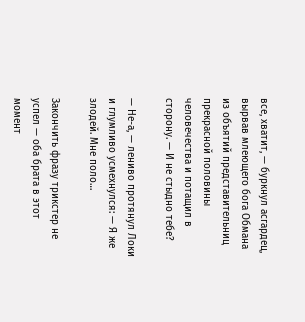все, хватит, — буркнул асгардец, вырвав млеющего бога Обмана из объятий представительниц прекрасной половины человечества и потащил в сторону. — И не стыдно тебе?

— Не-а, — лениво протянул Локи и глумливо усмехнулся: — Я же злодей. Мне поло…

Закончить фразу трикстер не успел — оба брата в этот момент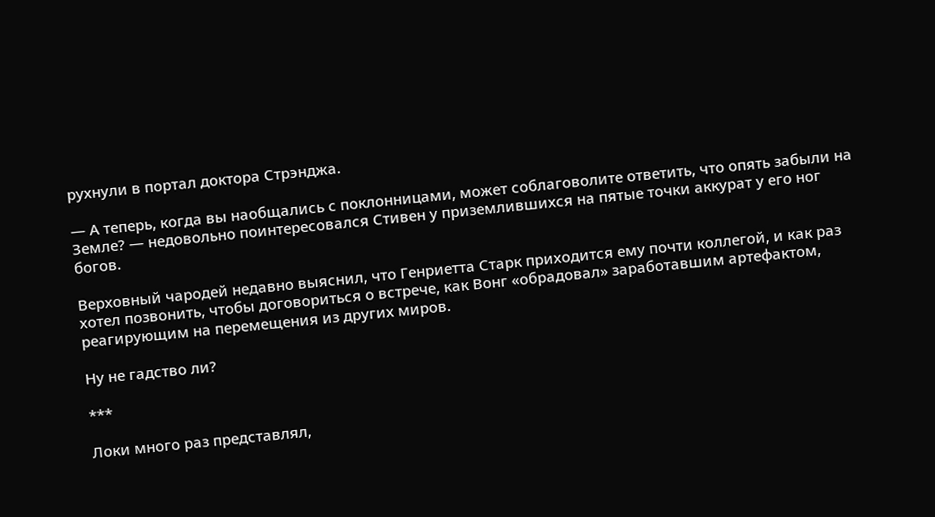рухнули в портал доктора Стрэнджа.

— А теперь, когда вы наобщались с поклонницами, может соблаговолите ответить, что опять забыли на Земле? — недовольно поинтересовался Стивен у приземлившихся на пятые точки аккурат у его ног богов.

Верховный чародей недавно выяснил, что Генриетта Старк приходится ему почти коллегой, и как раз хотел позвонить, чтобы договориться о встрече, как Вонг «обрадовал» заработавшим артефактом, реагирующим на перемещения из других миров.

Ну не гадство ли?

***

Локи много раз представлял,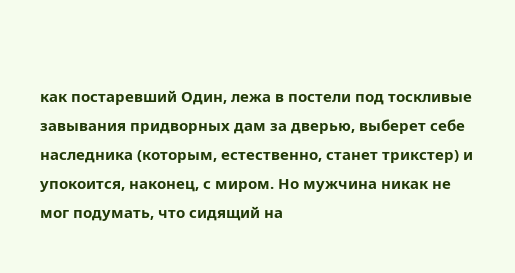как постаревший Один, лежа в постели под тоскливые завывания придворных дам за дверью, выберет себе наследника (которым, естественно, станет трикстер) и упокоится, наконец, с миром. Но мужчина никак не мог подумать, что сидящий на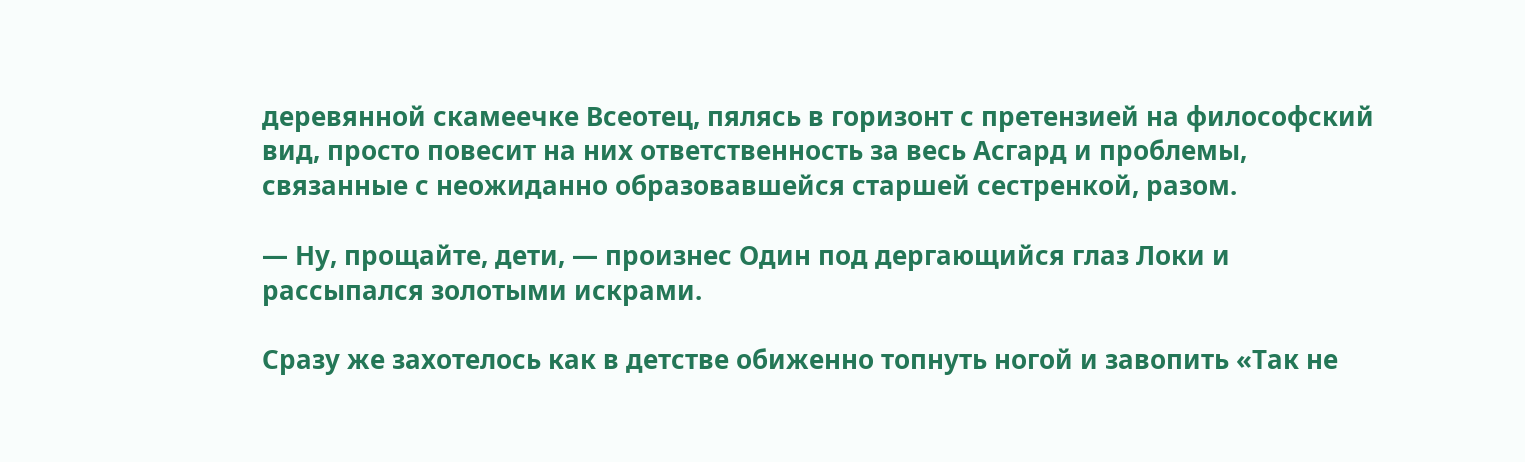деревянной скамеечке Всеотец, пялясь в горизонт с претензией на философский вид, просто повесит на них ответственность за весь Асгард и проблемы, связанные с неожиданно образовавшейся старшей сестренкой, разом.

— Ну, прощайте, дети, — произнес Один под дергающийся глаз Локи и рассыпался золотыми искрами.

Сразу же захотелось как в детстве обиженно топнуть ногой и завопить «Так не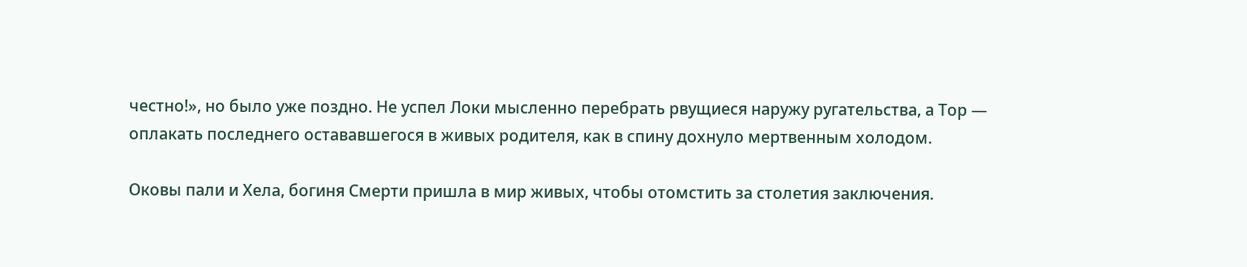честно!», но было уже поздно. Не успел Локи мысленно перебрать рвущиеся наружу ругательства, а Тор — оплакать последнего остававшегося в живых родителя, как в спину дохнуло мертвенным холодом.

Оковы пали и Хела, богиня Смерти пришла в мир живых, чтобы отомстить за столетия заключения.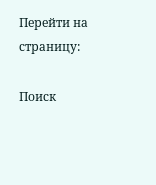Перейти на страницу:

Поиск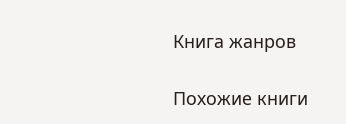Книга жанров

Похожие книги